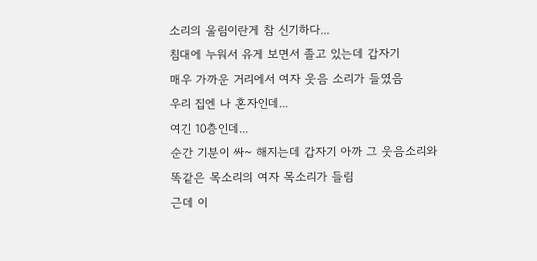소리의 울림이란게 참 신기하다...
침대에 누워서 유게 보면서 졸고 있는데 갑자기
매우 가까운 거리에서 여자 웃음 소리가 들였음
우리 집엔 나 혼자인데...
여긴 10층인데...
순간 기분이 싸~ 해지는데 갑자기 아까 그 웃음소리와
똑같은 목소리의 여자 목소리가 들림
근데 이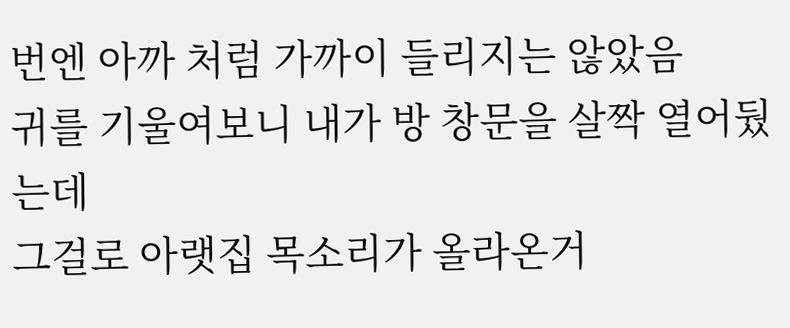번엔 아까 처럼 가까이 들리지는 않았음
귀를 기울여보니 내가 방 창문을 살짝 열어뒀는데
그걸로 아랫집 목소리가 올라온거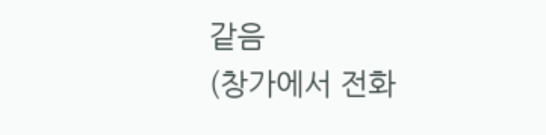같음
(창가에서 전화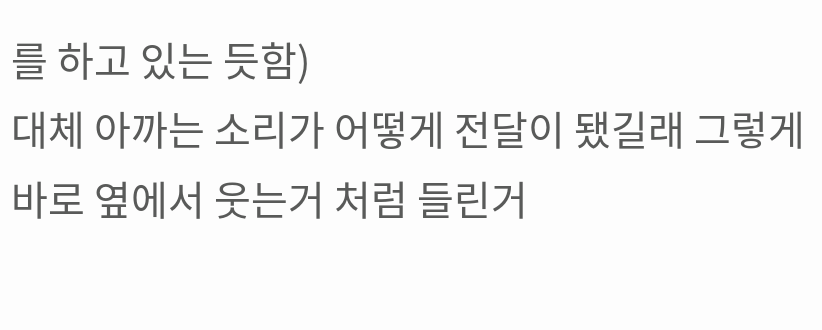를 하고 있는 듯함)
대체 아까는 소리가 어떻게 전달이 됐길래 그렇게
바로 옆에서 웃는거 처럼 들린거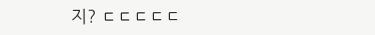지? ㄷㄷㄷㄷㄷ